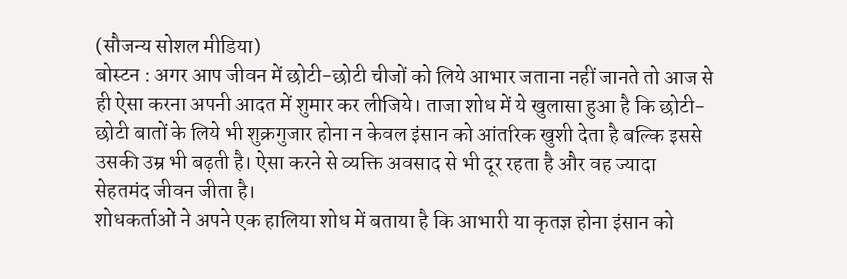(सौजन्य सोशल मीडिया)
बोस्टन : अगर आप जीवन में छोटी-छोटी चीजों को लिये आभार जताना नहीं जानते तो आज से ही ऐसा करना अपनी आदत में शुमार कर लीजिये। ताजा शोध में ये खुलासा हुआ है कि छोटी-छोटी बातों के लिये भी शुक्रगुजार होना न केवल इंसान को आंतरिक खुशी देता है बल्कि इससे उसकी उम्र भी बढ़ती है। ऐसा करने से व्यक्ति अवसाद से भी दूर रहता है और वह ज्यादा सेहतमंद जीवन जीता है।
शोधकर्ताओं ने अपने एक हालिया शोध में बताया है कि आभारी या कृतज्ञ होना इंसान को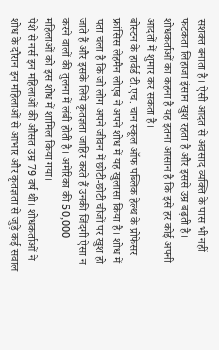सशक्त बनाता है। ऐसी आदत से अवसाद व्यक्ति के पास भी नहीं फटकता लिहाजा इंसान खुश रहता है और इससे उम्र बढ़ती है। शोधकर्ताओं का कहना है यह इतना आसान है कि इसे हर कोई अपनी आदतों में शुमार कर सकता है।
बोस्टन के हार्वर्ड टी.एच. चान स्कूल ऑफ पब्लिक हेल्थ के प्रोफेसर फ्रांसिस लेहमैन लोएब ने अपने शोध में यह खुलासा किया है। शोध में पता चला है कि जो लोग अपने जीवन में छोटी-छोटी चीजों पर खुश हो जाते हैं और इसके लिये कृतज्ञता जाहिर करते हैं उनकी जिंदगी ऐसा न करने वालों की तुलना में लंबी होती है। अमेरिका की 50,000 महिलाओं को इस शोध में शामिल किया गया।
पेशे से नर्स इन महिलाओं की औसत उम्र 79 वर्ष थी। शोधकर्ताओं ने शोध के दौरान इन महिलाओं से आभार और कृतज्ञता से जुड़े कई सवाल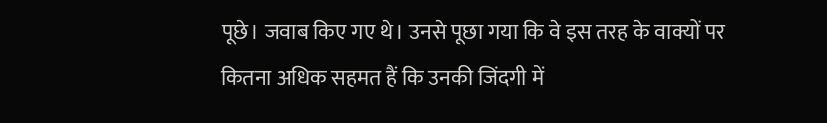पूछे। जवाब किए गए थे। उनसे पूछा गया कि वे इस तरह के वाक्यों पर कितना अधिक सहमत हैं कि उनकी जिंदगी में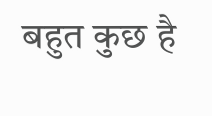बहुत कुछ है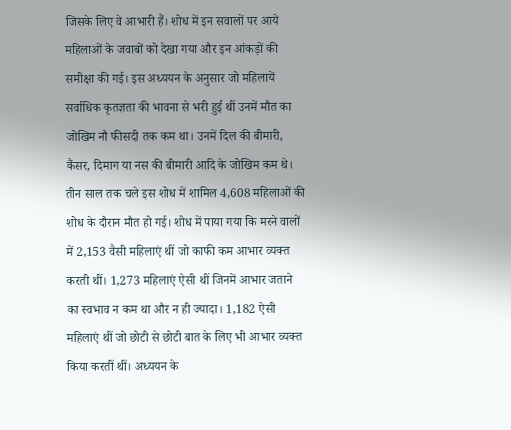जिसके लिए वे आभारी हैं। शोध में इन सवालों पर आये महिलाओं के जवाबों को देखा गया और इन आंकड़ों की समीक्षा की गई। इस अध्ययन के अनुसार जो महिलायें सर्वाधिक कृतज्ञता की भावना से भरी हुई थीं उनमें मौत का जोखिम नौ फीसदी तक कम था। उनमें दिल की बीमारी, कैंसर, दिमाग या नस की बीमारी आदि के जोखिम कम थे।
तीन साल तक चले इस शोध में शामिल 4,608 महिलाओं की शोध के दौरान मौत हो गई। शोध में पाया गया कि मरने वालों में 2,153 वैसी महिलाएं थीं जो काफी कम आभार व्यक्त करती थीं। 1,273 महिलाएं ऐसी थीं जिनमें आभार जताने का स्वभाव न कम था और न ही ज्यादा। 1,182 ऐसी महिलाएं थीं जो छोटी से छोटी बात के लिए भी आभार व्यक्त किया करतीं थीं। अध्ययन के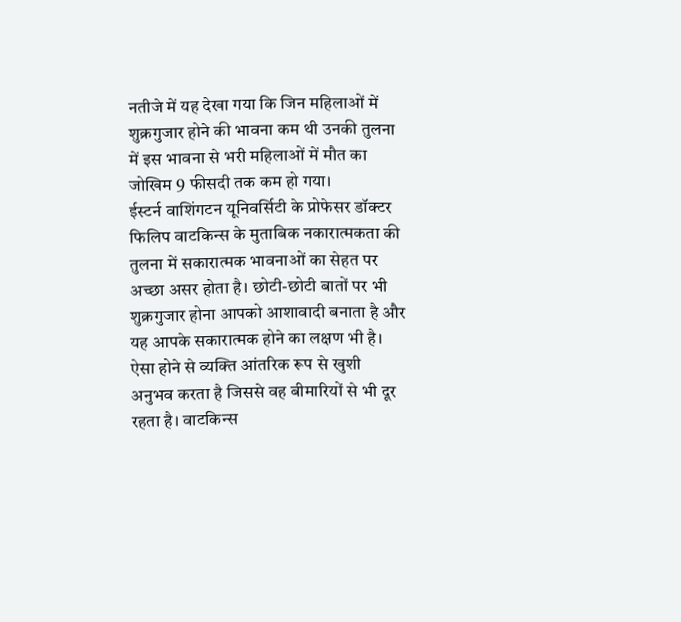नतीजे में यह देखा गया कि जिन महिलाओं में शुक्रगुजार होने की भावना कम थी उनकी तुलना में इस भावना से भरी महिलाओं में मौत का जोखिम 9 फीसदी तक कम हो गया।
ईस्टर्न वाशिंगटन यूनिवर्सिटी के प्रोफेसर डॉक्टर फिलिप वाटकिन्स के मुताबिक नकारात्मकता की तुलना में सकारात्मक भावनाओं का सेहत पर अच्छा असर होता है। छोटी-छोटी बातों पर भी शुक्रगुजार होना आपको आशावादी बनाता है और यह आपके सकारात्मक होने का लक्षण भी है। ऐसा होने से व्यक्ति आंतरिक रूप से खुशी अनुभव करता है जिससे वह बीमारियों से भी दूर रहता है। वाटकिन्स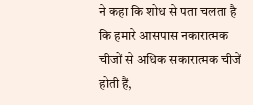ने कहा कि शोध से पता चलता है कि हमारे आसपास नकारात्मक चीजों से अधिक सकारात्मक चीजें होती हैं,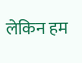लेकिन हम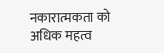नकारात्मकता को अधिक महत्व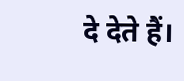दे देते हैं।